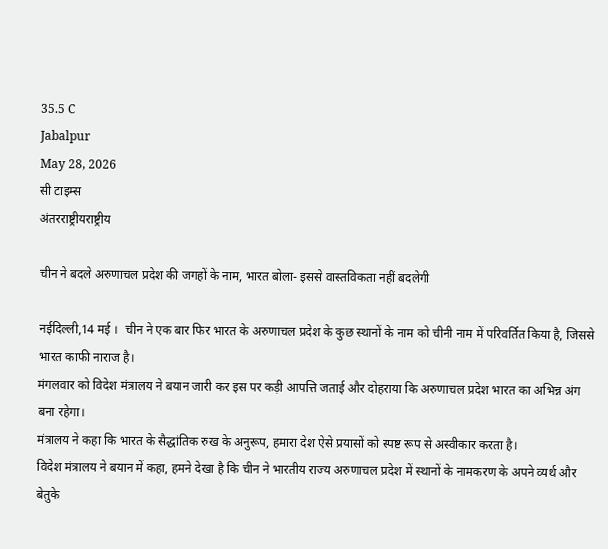35.5 C
Jabalpur
May 28, 2026
सी टाइम्स
अंतरराष्ट्रीयराष्ट्रीय

चीन ने बदले अरुणाचल प्रदेश की जगहों के नाम, भारत बोला- इससे वास्तविकता नहीं बदलेगी

नईदिल्ली,14 मई ।  चीन ने एक बार फिर भारत के अरुणाचल प्रदेश के कुछ स्थानों के नाम को चीनी नाम में परिवर्तित किया है, जिससे भारत काफी नाराज है।
मंगलवार को विदेश मंत्रालय ने बयान जारी कर इस पर कड़ी आपत्ति जताई और दोहराया कि अरुणाचल प्रदेश भारत का अभिन्न अंग बना रहेगा।
मंत्रालय ने कहा कि भारत के सैद्धांतिक रुख के अनुरूप, हमारा देश ऐसे प्रयासों को स्पष्ट रूप से अस्वीकार करता है।
विदेश मंत्रालय ने बयान में कहा, हमने देखा है कि चीन ने भारतीय राज्य अरुणाचल प्रदेश में स्थानों के नामकरण के अपने व्यर्थ और बेतुके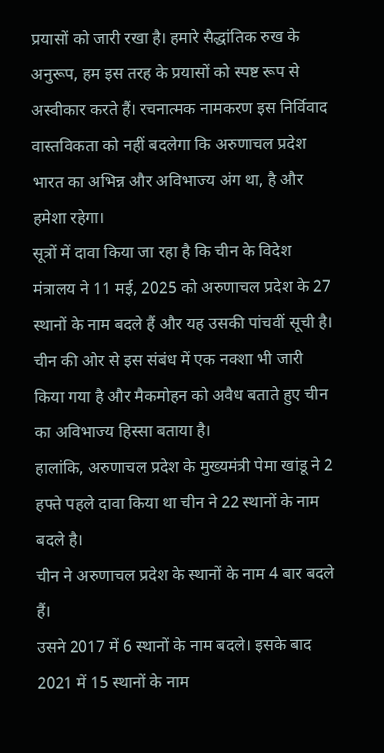प्रयासों को जारी रखा है। हमारे सैद्धांतिक रुख के अनुरूप, हम इस तरह के प्रयासों को स्पष्ट रूप से अस्वीकार करते हैं। रचनात्मक नामकरण इस निर्विवाद वास्तविकता को नहीं बदलेगा कि अरुणाचल प्रदेश भारत का अभिन्न और अविभाज्य अंग था, है और हमेशा रहेगा।
सूत्रों में दावा किया जा रहा है कि चीन के विदेश मंत्रालय ने 11 मई, 2025 को अरुणाचल प्रदेश के 27 स्थानों के नाम बदले हैं और यह उसकी पांचवीं सूची है।
चीन की ओर से इस संबंध में एक नक्शा भी जारी किया गया है और मैकमोहन को अवैध बताते हुए चीन का अविभाज्य हिस्सा बताया है।
हालांकि, अरुणाचल प्रदेश के मुख्यमंत्री पेमा खांडू ने 2 हफ्ते पहले दावा किया था चीन ने 22 स्थानों के नाम बदले है।
चीन ने अरुणाचल प्रदेश के स्थानों के नाम 4 बार बदले हैं।
उसने 2017 में 6 स्थानों के नाम बदले। इसके बाद 2021 में 15 स्थानों के नाम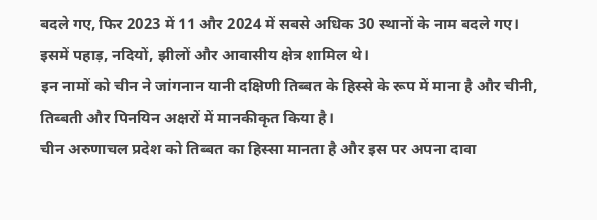बदले गए, फिर 2023 में 11 और 2024 में सबसे अधिक 30 स्थानों के नाम बदले गए।
इसमें पहाड़, नदियों, झीलों और आवासीय क्षेत्र शामिल थे।
इन नामों को चीन ने जांगनान यानी दक्षिणी तिब्बत के हिस्से के रूप में माना है और चीनी, तिब्बती और पिनयिन अक्षरों में मानकीकृत किया है।
चीन अरुणाचल प्रदेश को तिब्बत का हिस्सा मानता है और इस पर अपना दावा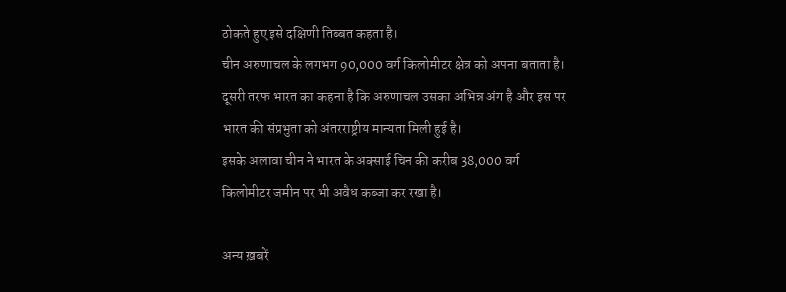ठोकते हुए इसे दक्षिणी तिब्बत कहता है।
चीन अरुणाचल के लगभग 90,000 वर्ग किलोमीटर क्षेत्र को अपना बताता है। दूसरी तरफ भारत का कहना है कि अरुणाचल उसका अभिन्न अंग है और इस पर भारत की संप्रभुता को अंतरराष्ट्रीय मान्यता मिली हुई है।
इसके अलावा चीन ने भारत के अक्साई चिन की करीब 38,000 वर्ग किलोमीटर जमीन पर भी अवैध कब्जा कर रखा है।

अन्य ख़बरें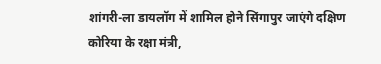शांगरी-ला डायलॉग में शामिल होने सिंगापुर जाएंगे दक्षिण कोरिया के रक्षा मंत्री,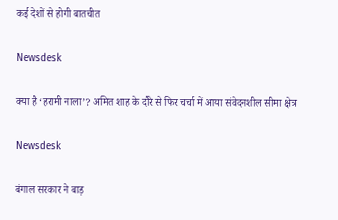कई देशों से होगी बातचीत

Newsdesk

क्या है ‘हरामी नाला’? अमित शाह के दौरे से फिर चर्चा में आया संवेदनशील सीमा क्षेत्र

Newsdesk

बंगाल सरकार ने बाड़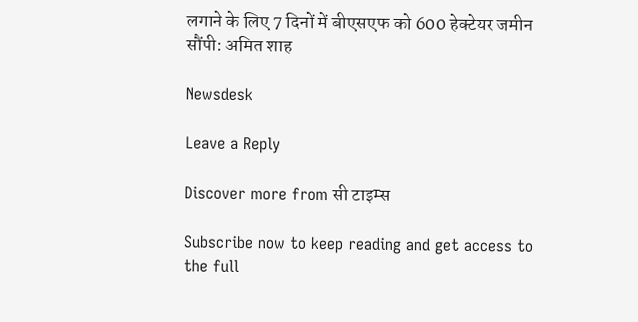लगाने के लिए 7 दिनों में बीएसएफ को 600 हेक्टेयर जमीन सौंपी: अमित शाह

Newsdesk

Leave a Reply

Discover more from सी टाइम्स

Subscribe now to keep reading and get access to the full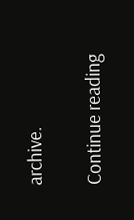archive.

Continue reading